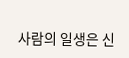사람의 일생은 신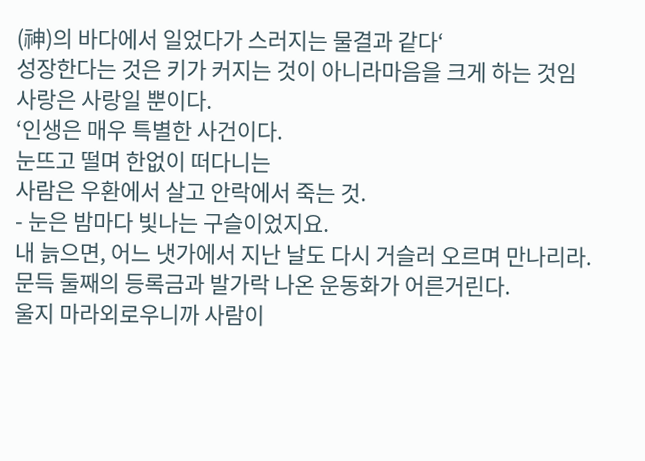(神)의 바다에서 일었다가 스러지는 물결과 같다‘
성장한다는 것은 키가 커지는 것이 아니라마음을 크게 하는 것임
사랑은 사랑일 뿐이다.
‘인생은 매우 특별한 사건이다.
눈뜨고 떨며 한없이 떠다니는
사람은 우환에서 살고 안락에서 죽는 것.
- 눈은 밤마다 빛나는 구슬이었지요.
내 늙으면, 어느 냇가에서 지난 날도 다시 거슬러 오르며 만나리라.
문득 둘째의 등록금과 발가락 나온 운동화가 어른거린다.
울지 마라외로우니까 사람이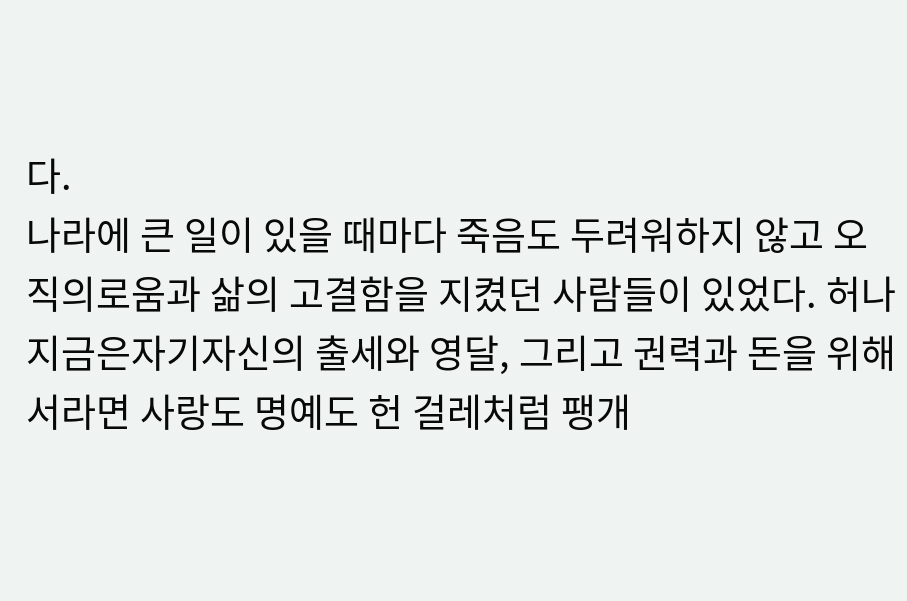다.
나라에 큰 일이 있을 때마다 죽음도 두려워하지 않고 오직의로움과 삶의 고결함을 지켰던 사람들이 있었다. 허나 지금은자기자신의 출세와 영달, 그리고 권력과 돈을 위해서라면 사랑도 명예도 헌 걸레처럼 팽개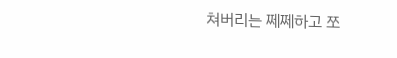쳐버리는 쩨쩨하고 쪼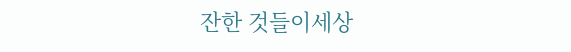잔한 것들이세상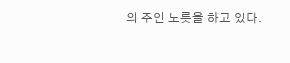의 주인 노릇을 하고 있다.